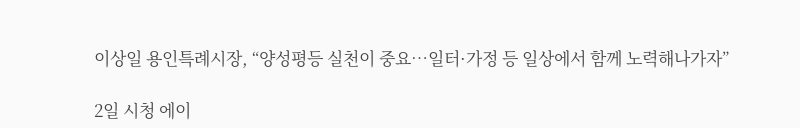이상일 용인특례시장, “양성평등 실천이 중요…일터·가정 등 일상에서 함께 노력해나가자”

2일 시청 에이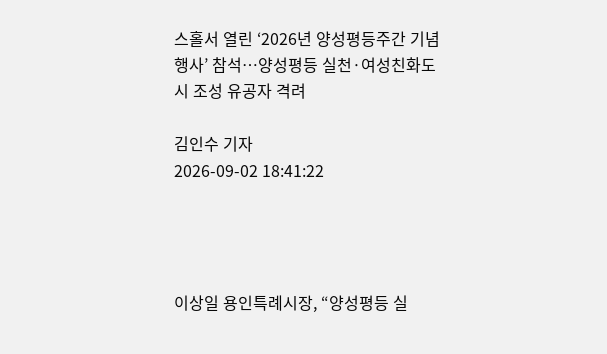스홀서 열린 ‘2026년 양성평등주간 기념행사’ 참석…양성평등 실천·여성친화도시 조성 유공자 격려

김인수 기자
2026-09-02 18:41:22




이상일 용인특례시장, “양성평등 실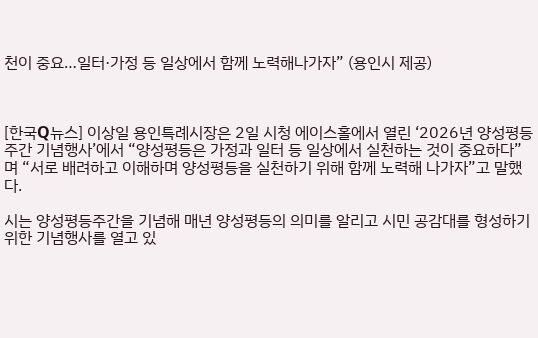천이 중요…일터·가정 등 일상에서 함께 노력해나가자” (용인시 제공)



[한국Q뉴스] 이상일 용인특례시장은 2일 시청 에이스홀에서 열린 ‘2026년 양성평등주간 기념행사’에서 “양성평등은 가정과 일터 등 일상에서 실천하는 것이 중요하다”며 “서로 배려하고 이해하며 양성평등을 실천하기 위해 함께 노력해 나가자”고 말했다.

시는 양성평등주간을 기념해 매년 양성평등의 의미를 알리고 시민 공감대를 형성하기 위한 기념행사를 열고 있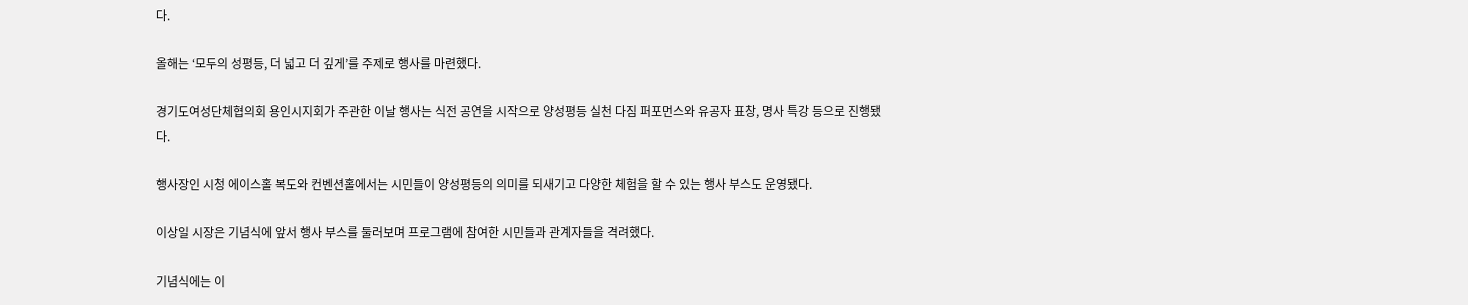다.

올해는 ‘모두의 성평등, 더 넓고 더 깊게’를 주제로 행사를 마련했다.

경기도여성단체협의회 용인시지회가 주관한 이날 행사는 식전 공연을 시작으로 양성평등 실천 다짐 퍼포먼스와 유공자 표창, 명사 특강 등으로 진행됐다.

행사장인 시청 에이스홀 복도와 컨벤션홀에서는 시민들이 양성평등의 의미를 되새기고 다양한 체험을 할 수 있는 행사 부스도 운영됐다.

이상일 시장은 기념식에 앞서 행사 부스를 둘러보며 프로그램에 참여한 시민들과 관계자들을 격려했다.

기념식에는 이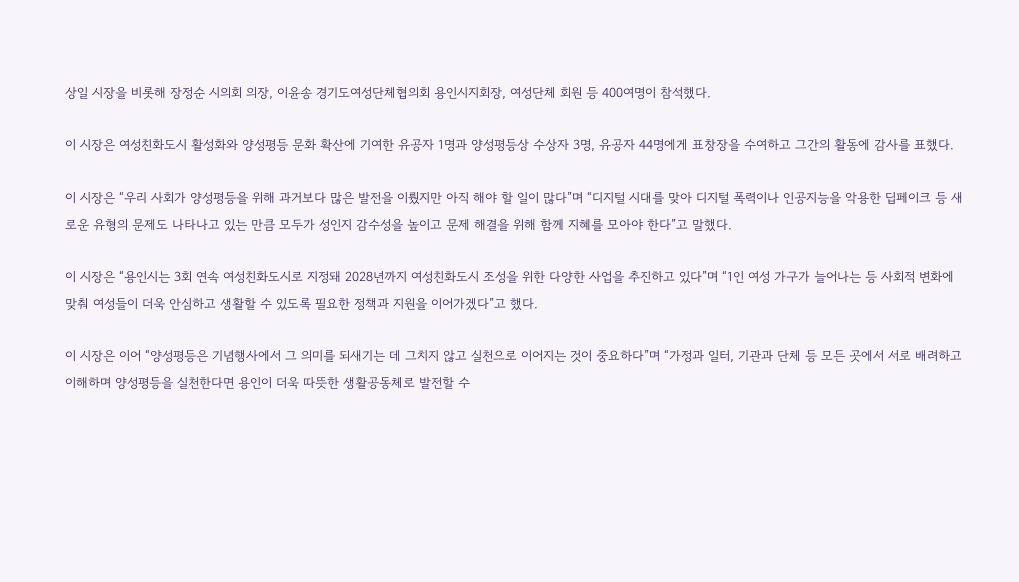상일 시장을 비롯해 장정순 시의회 의장, 이윤송 경기도여성단체협의회 용인시지회장, 여성단체 회원 등 400여명이 참석했다.

이 시장은 여성친화도시 활성화와 양성평등 문화 확산에 기여한 유공자 1명과 양성평등상 수상자 3명, 유공자 44명에게 표창장을 수여하고 그간의 활동에 감사를 표했다.

이 시장은 “우리 사회가 양성평등을 위해 과거보다 많은 발전을 이뤘지만 아직 해야 할 일이 많다”며 “디지털 시대를 맞아 디지털 폭력이나 인공지능을 악용한 딥페이크 등 새로운 유형의 문제도 나타나고 있는 만큼 모두가 성인지 감수성을 높이고 문제 해결을 위해 함께 지혜를 모아야 한다”고 말했다.

이 시장은 “용인시는 3회 연속 여성친화도시로 지정돼 2028년까지 여성친화도시 조성을 위한 다양한 사업을 추진하고 있다”며 “1인 여성 가구가 늘어나는 등 사회적 변화에 맞춰 여성들이 더욱 안심하고 생활할 수 있도록 필요한 정책과 지원을 이어가겠다”고 했다.

이 시장은 이어 “양성평등은 기념행사에서 그 의미를 되새기는 데 그치지 않고 실천으로 이어지는 것이 중요하다”며 “가정과 일터, 기관과 단체 등 모든 곳에서 서로 배려하고 이해하며 양성평등을 실천한다면 용인이 더욱 따뜻한 생활공동체로 발전할 수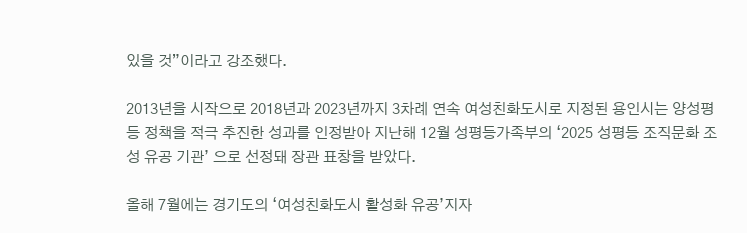있을 것”이라고 강조했다.

2013년을 시작으로 2018년과 2023년까지 3차례 연속 여성친화도시로 지정된 용인시는 양성평등 정책을 적극 추진한 성과를 인정받아 지난해 12월 성평등가족부의 ‘2025 성평등 조직문화 조성 유공 기관’ 으로 선정돼 장관 표창을 받았다.

올해 7월에는 경기도의 ‘여성친화도시 활성화 유공’지자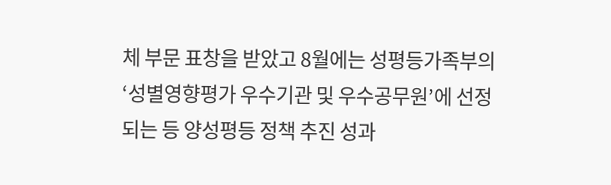체 부문 표창을 받았고 8월에는 성평등가족부의 ‘성별영향평가 우수기관 및 우수공무원’에 선정되는 등 양성평등 정책 추진 성과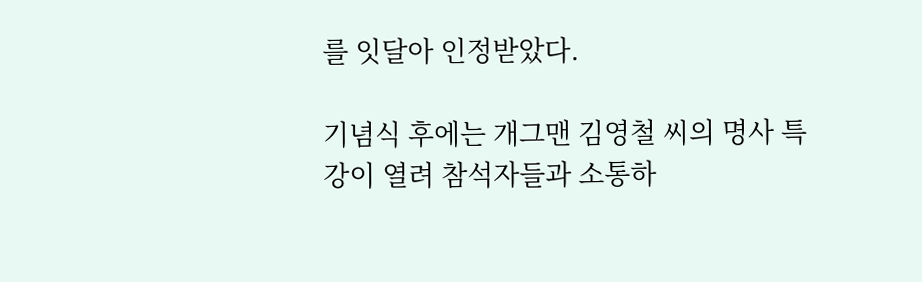를 잇달아 인정받았다.

기념식 후에는 개그맨 김영철 씨의 명사 특강이 열려 참석자들과 소통하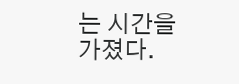는 시간을 가졌다.